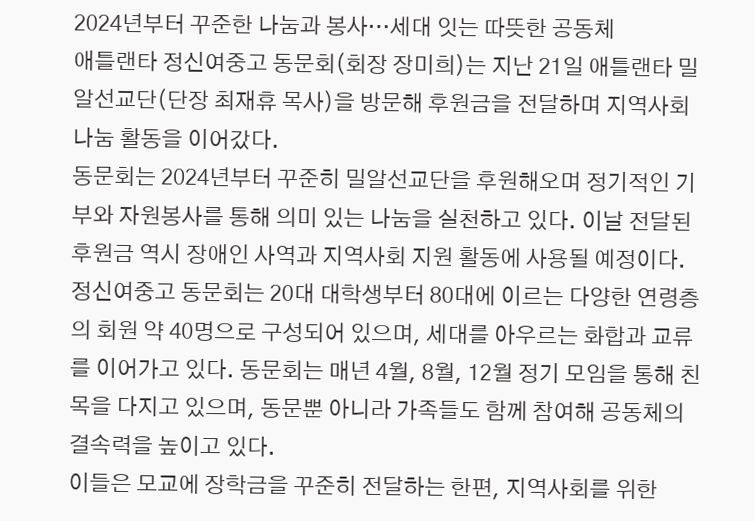2024년부터 꾸준한 나눔과 봉사…세대 잇는 따뜻한 공동체
애틀랜타 정신여중고 동문회(회장 장미희)는 지난 21일 애틀랜타 밀알선교단(단장 최재휴 목사)을 방문해 후원금을 전달하며 지역사회 나눔 활동을 이어갔다.
동문회는 2024년부터 꾸준히 밀알선교단을 후원해오며 정기적인 기부와 자원봉사를 통해 의미 있는 나눔을 실천하고 있다. 이날 전달된 후원금 역시 장애인 사역과 지역사회 지원 활동에 사용될 예정이다.
정신여중고 동문회는 20대 대학생부터 80대에 이르는 다양한 연령층의 회원 약 40명으로 구성되어 있으며, 세대를 아우르는 화합과 교류를 이어가고 있다. 동문회는 매년 4월, 8월, 12월 정기 모임을 통해 친목을 다지고 있으며, 동문뿐 아니라 가족들도 함께 참여해 공동체의 결속력을 높이고 있다.
이들은 모교에 장학금을 꾸준히 전달하는 한편, 지역사회를 위한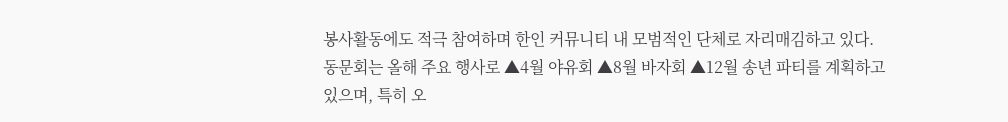봉사활동에도 적극 참여하며 한인 커뮤니티 내 모범적인 단체로 자리매김하고 있다.
동문회는 올해 주요 행사로 ▲4월 야유회 ▲8월 바자회 ▲12월 송년 파티를 계획하고 있으며, 특히 오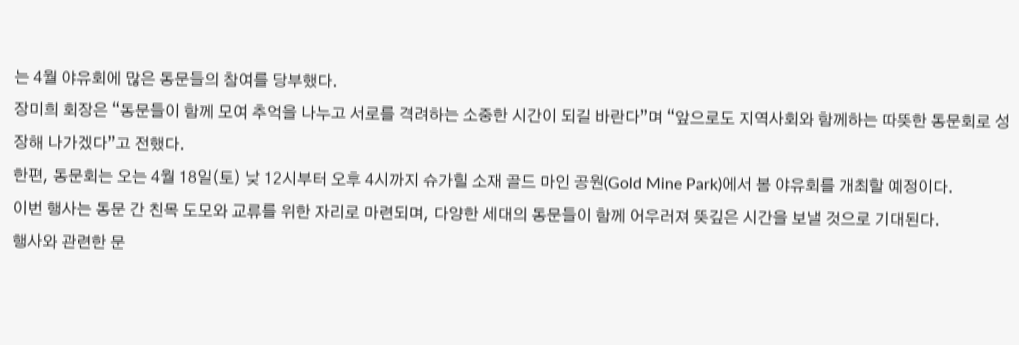는 4월 야유회에 많은 동문들의 참여를 당부했다.
장미희 회장은 “동문들이 함께 모여 추억을 나누고 서로를 격려하는 소중한 시간이 되길 바란다”며 “앞으로도 지역사회와 함께하는 따뜻한 동문회로 성장해 나가겠다”고 전했다.
한편, 동문회는 오는 4월 18일(토) 낮 12시부터 오후 4시까지 슈가힐 소재 골드 마인 공원(Gold Mine Park)에서 봄 야유회를 개최할 예정이다.
이번 행사는 동문 간 친목 도모와 교류를 위한 자리로 마련되며, 다양한 세대의 동문들이 함께 어우러져 뜻깊은 시간을 보낼 것으로 기대된다.
행사와 관련한 문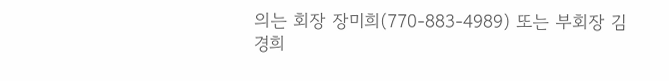의는 회장 장미희(770-883-4989) 또는 부회장 김경희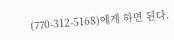(770-312-5168)에게 하면 된다.